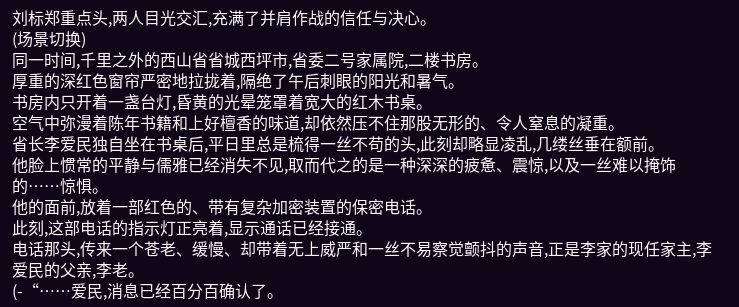刘标郑重点头,两人目光交汇,充满了并肩作战的信任与决心。
(场景切换)
同一时间,千里之外的西山省省城西坪市,省委二号家属院,二楼书房。
厚重的深红色窗帘严密地拉拢着,隔绝了午后刺眼的阳光和暑气。
书房内只开着一盏台灯,昏黄的光晕笼罩着宽大的红木书桌。
空气中弥漫着陈年书籍和上好檀香的味道,却依然压不住那股无形的、令人窒息的凝重。
省长李爱民独自坐在书桌后,平日里总是梳得一丝不苟的头,此刻却略显凌乱,几缕丝垂在额前。
他脸上惯常的平静与儒雅已经消失不见,取而代之的是一种深深的疲惫、震惊,以及一丝难以掩饰的……惊惧。
他的面前,放着一部红色的、带有复杂加密装置的保密电话。
此刻,这部电话的指示灯正亮着,显示通话已经接通。
电话那头,传来一个苍老、缓慢、却带着无上威严和一丝不易察觉颤抖的声音,正是李家的现任家主,李爱民的父亲,李老。
(-“……爱民,消息已经百分百确认了。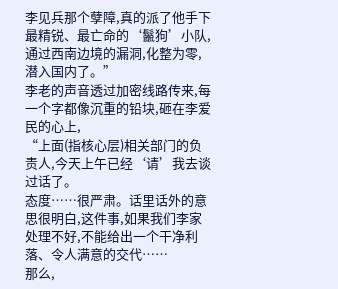李见兵那个孽障,真的派了他手下最精锐、最亡命的‘鬣狗’小队,通过西南边境的漏洞,化整为零,潜入国内了。”
李老的声音透过加密线路传来,每一个字都像沉重的铅块,砸在李爱民的心上,
“上面(指核心层)相关部门的负责人,今天上午已经‘请’我去谈过话了。
态度……很严肃。话里话外的意思很明白,这件事,如果我们李家处理不好,不能给出一个干净利落、令人满意的交代……
那么,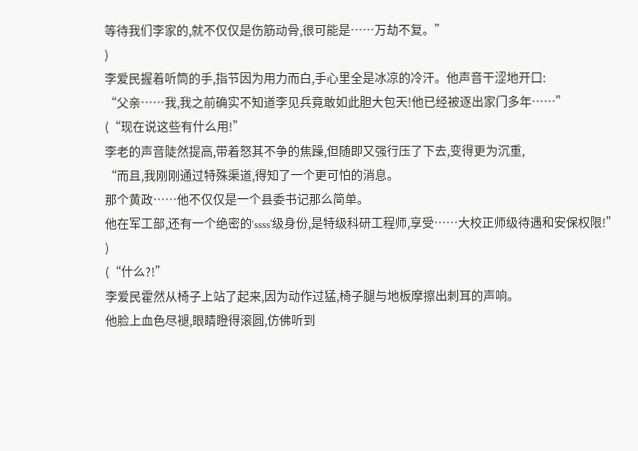等待我们李家的,就不仅仅是伤筋动骨,很可能是……万劫不复。”
)
李爱民握着听筒的手,指节因为用力而白,手心里全是冰凉的冷汗。他声音干涩地开口:
“父亲……我,我之前确实不知道李见兵竟敢如此胆大包天!他已经被逐出家门多年……”
(“现在说这些有什么用!”
李老的声音陡然提高,带着怒其不争的焦躁,但随即又强行压了下去,变得更为沉重,
“而且,我刚刚通过特殊渠道,得知了一个更可怕的消息。
那个黄政……他不仅仅是一个县委书记那么简单。
他在军工部,还有一个绝密的‘ssss’级身份,是特级科研工程师,享受……大校正师级待遇和安保权限!”
)
(“什么?!”
李爱民霍然从椅子上站了起来,因为动作过猛,椅子腿与地板摩擦出刺耳的声响。
他脸上血色尽褪,眼睛瞪得滚圆,仿佛听到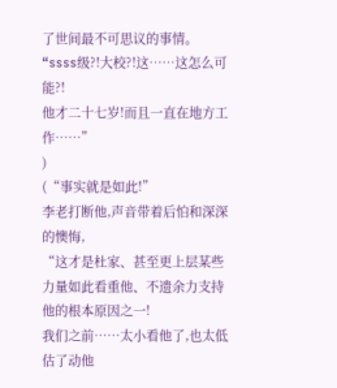了世间最不可思议的事情。
“ssss级?!大校?!这……这怎么可能?!
他才二十七岁!而且一直在地方工作……”
)
(“事实就是如此!”
李老打断他,声音带着后怕和深深的懊悔,
“这才是杜家、甚至更上层某些力量如此看重他、不遗余力支持他的根本原因之一!
我们之前……太小看他了,也太低估了动他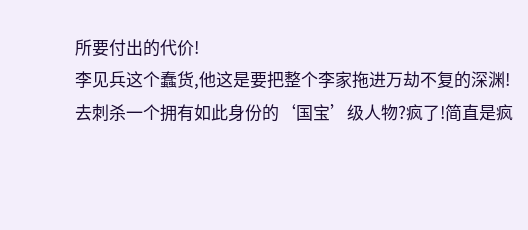所要付出的代价!
李见兵这个蠢货,他这是要把整个李家拖进万劫不复的深渊!
去刺杀一个拥有如此身份的‘国宝’级人物?疯了!简直是疯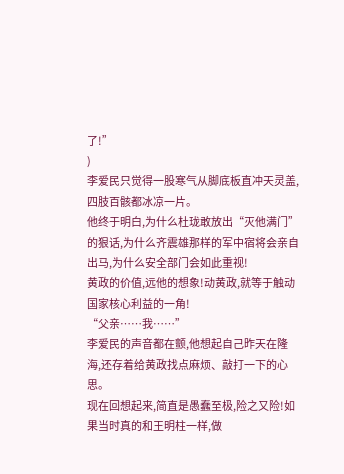了!”
)
李爱民只觉得一股寒气从脚底板直冲天灵盖,四肢百骸都冰凉一片。
他终于明白,为什么杜珑敢放出“灭他满门”
的狠话,为什么齐震雄那样的军中宿将会亲自出马,为什么安全部门会如此重视!
黄政的价值,远他的想象!动黄政,就等于触动国家核心利益的一角!
“父亲……我……”
李爱民的声音都在颤,他想起自己昨天在隆海,还存着给黄政找点麻烦、敲打一下的心思。
现在回想起来,简直是愚蠢至极,险之又险!如果当时真的和王明柱一样,做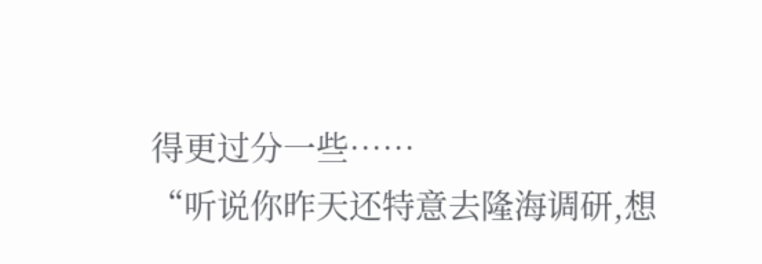得更过分一些……
“听说你昨天还特意去隆海调研,想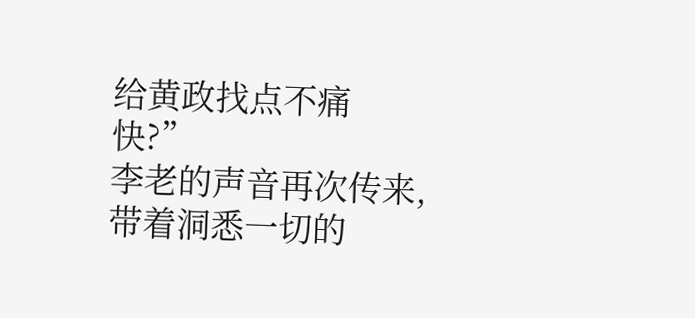给黄政找点不痛快?”
李老的声音再次传来,带着洞悉一切的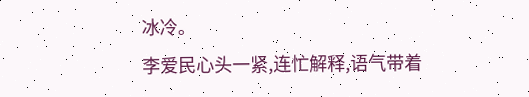冰冷。
李爱民心头一紧,连忙解释,语气带着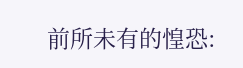前所未有的惶恐: